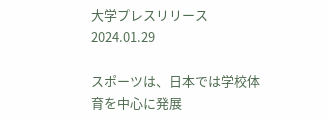大学プレスリリース2024.01.29

スポーツは、日本では学校体育を中心に発展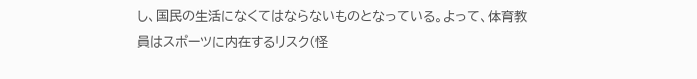し、国民の生活になくてはならないものとなっている。よって、体育教員はスポーツに内在するリスク(怪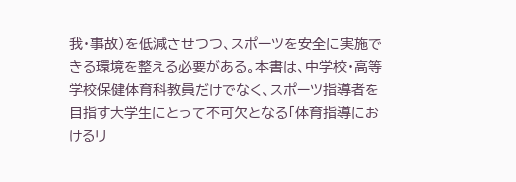我・事故)を低減させつつ、スポーツを安全に実施できる環境を整える必要がある。本書は、中学校・高等学校保健体育科教員だけでなく、スポーツ指導者を目指す大学生にとって不可欠となる「体育指導におけるリ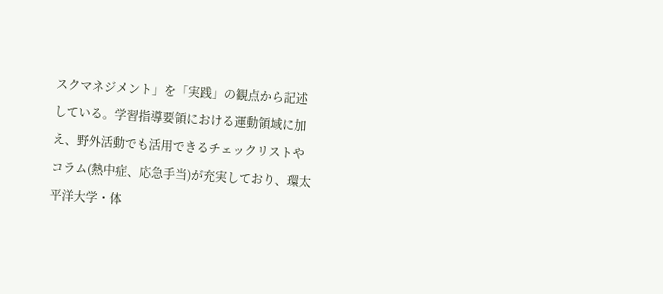スクマネジメント」を「実践」の観点から記述している。学習指導要領における運動領域に加え、野外活動でも活用できるチェックリストやコラム(熱中症、応急手当)が充実しており、環太平洋大学・体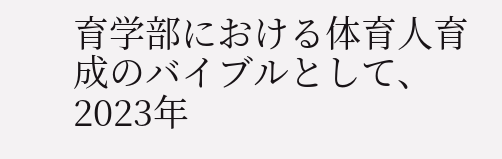育学部における体育人育成のバイブルとして、2023年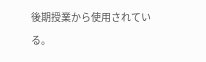後期授業から使用されている。